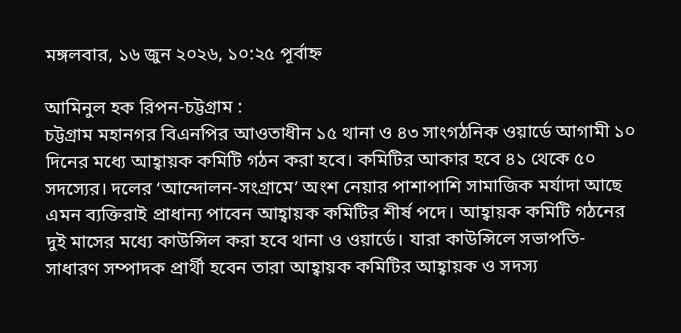মঙ্গলবার, ১৬ জুন ২০২৬, ১০:২৫ পূর্বাহ্ন

আমিনুল হক রিপন-চট্টগ্রাম :
চট্টগ্রাম মহানগর বিএনপির আওতাধীন ১৫ থানা ও ৪৩ সাংগঠনিক ওয়ার্ডে আগামী ১০ দিনের মধ্যে আহ্বায়ক কমিটি গঠন করা হবে। কমিটির আকার হবে ৪১ থেকে ৫০ সদস্যের। দলের ‘আন্দোলন-সংগ্রামে’ অংশ নেয়ার পাশাপাশি সামাজিক মর্যাদা আছে এমন ব্যক্তিরাই প্রাধান্য পাবেন আহ্বায়ক কমিটির শীর্ষ পদে। আহ্বায়ক কমিটি গঠনের দুই মাসের মধ্যে কাউন্সিল করা হবে থানা ও ওয়ার্ডে। যারা কাউন্সিলে সভাপতি-সাধারণ সম্পাদক প্রার্থী হবেন তারা আহ্বায়ক কমিটির আহ্বায়ক ও সদস্য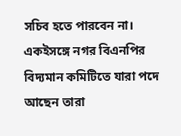সচিব হতে পারবেন না। একইসঙ্গে নগর বিএনপির বিদ্যমান কমিটিতে যারা পদে আছেন তারা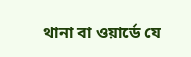থানা বা ওয়ার্ডে যে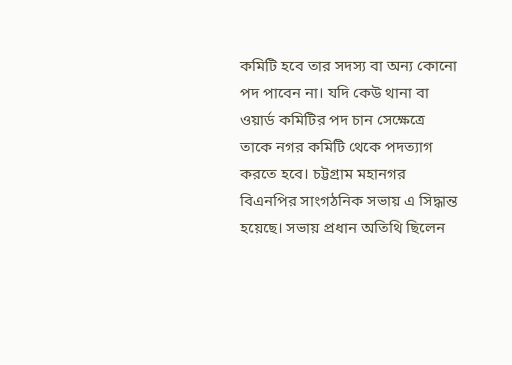কমিটি হবে তার সদস্য বা অন্য কোনো পদ পাবেন না। যদি কেউ থানা বা ওয়ার্ড কমিটির পদ চান সেক্ষেত্রে তাকে নগর কমিটি থেকে পদত্যাগ করতে হবে। চট্টগ্রাম মহানগর বিএনপির সাংগঠনিক সভায় এ সিদ্ধান্ত হয়েছে। সভায় প্রধান অতিথি ছিলেন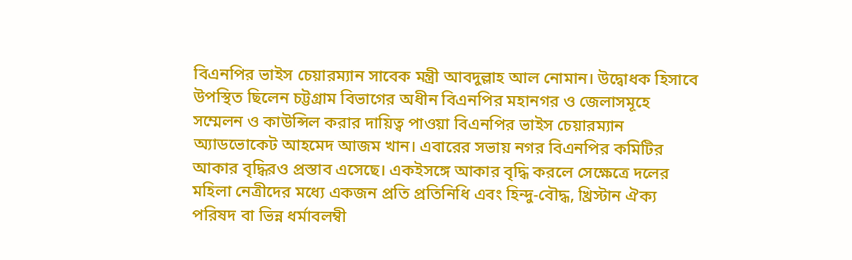বিএনপির ভাইস চেয়ারম্যান সাবেক মন্ত্রী আবদুল্লাহ আল নোমান। উদ্বোধক হিসাবে উপস্থিত ছিলেন চট্টগ্রাম বিভাগের অধীন বিএনপির মহানগর ও জেলাসমূহে সম্মেলন ও কাউন্সিল করার দায়িত্ব পাওয়া বিএনপির ভাইস চেয়ারম্যান অ্যাডভোকেট আহমেদ আজম খান। এবারের সভায় নগর বিএনপির কমিটির আকার বৃদ্ধিরও প্রস্তাব এসেছে। একইসঙ্গে আকার বৃদ্ধি করলে সেক্ষেত্রে দলের মহিলা নেত্রীদের মধ্যে একজন প্রতি প্রতিনিধি এবং হিন্দু-বৌদ্ধ, খ্রিস্টান ঐক্য পরিষদ বা ভিন্ন ধর্মাবলম্বী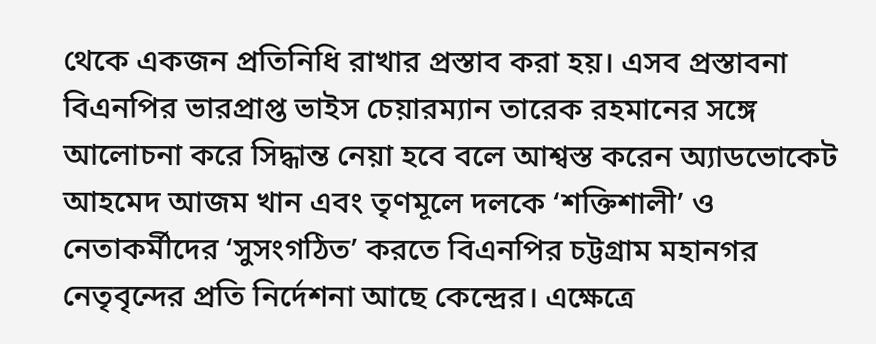থেকে একজন প্রতিনিধি রাখার প্রস্তাব করা হয়। এসব প্রস্তাবনা বিএনপির ভারপ্রাপ্ত ভাইস চেয়ারম্যান তারেক রহমানের সঙ্গে আলোচনা করে সিদ্ধান্ত নেয়া হবে বলে আশ্বস্ত করেন অ্যাডভোকেট আহমেদ আজম খান এবং তৃণমূলে দলকে ‘শক্তিশালী’ ও নেতাকর্মীদের ‘সুসংগঠিত’ করতে বিএনপির চট্টগ্রাম মহানগর নেতৃবৃন্দের প্রতি নির্দেশনা আছে কেন্দ্রের। এক্ষেত্রে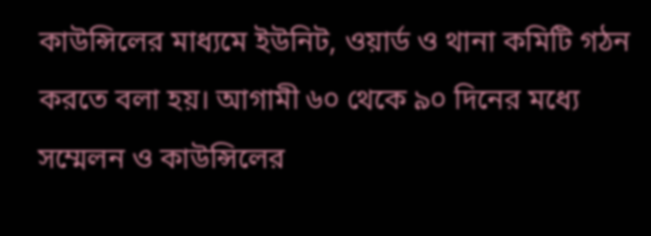কাউন্সিলের মাধ্যমে ইউনিট, ওয়ার্ড ও থানা কমিটি গঠন করতে বলা হয়। আগামী ৬০ থেকে ৯০ দিনের মধ্যে সম্মেলন ও কাউন্সিলের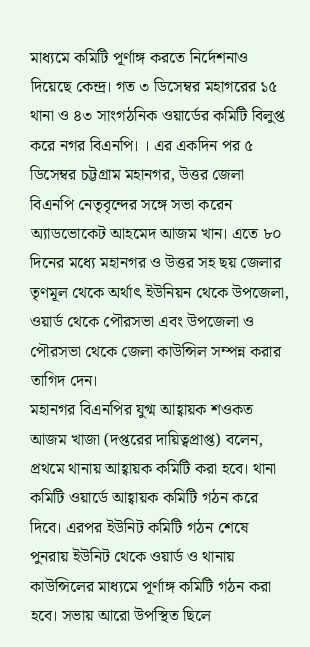মাধ্যমে কমিটি পূর্ণাঙ্গ করতে নির্দেশনাও দিয়েছে কেন্দ্র। গত ৩ ডিসেম্বর মহাগরের ১৫ থানা ও ৪৩ সাংগঠনিক ওয়ার্ডের কমিটি বিলুপ্ত করে নগর বিএনপি। । এর একদিন পর ৫ ডিসেম্বর চট্টগ্রাম মহানগর, উত্তর জেলা বিএনপি নেতৃবৃন্দের সঙ্গে সভা করেন অ্যাডভোকেট আহমেদ আজম খান। এতে ৮০ দিনের মধ্যে মহানগর ও উত্তর সহ ছয় জেলার তৃণমূল থেকে অর্থাৎ ইউনিয়ন থেকে উপজেলা, ওয়ার্ড থেকে পৌরসভা এবং উপজেলা ও পৌরসভা থেকে জেলা কাউন্সিল সম্পন্ন করার তাগিদ দেন।
মহানগর বিএনপির যুগ্ম আহ্বায়ক শওকত আজম খাজা (দপ্তরের দায়িত্বপ্রাপ্ত) বলেন, প্রথমে থানায় আহ্বায়ক কমিটি করা হবে। থানা কমিটি ওয়ার্ডে আহ্বায়ক কমিটি গঠন করে দিবে। এরপর ইউনিট কমিটি গঠন শেষে পুনরায় ইউনিট থেকে ওয়ার্ড ও থানায় কাউন্সিলের মাধ্যমে পূর্ণাঙ্গ কমিটি গঠন করা হবে। সভায় আরো উপস্থিত ছিলে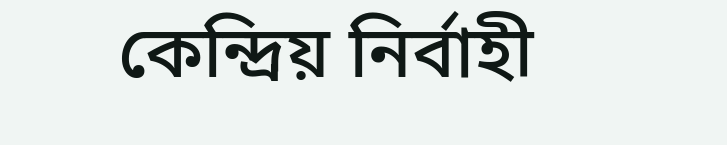কেন্দ্রিয় নির্বাহী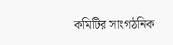কমিটির সাংগঠনিক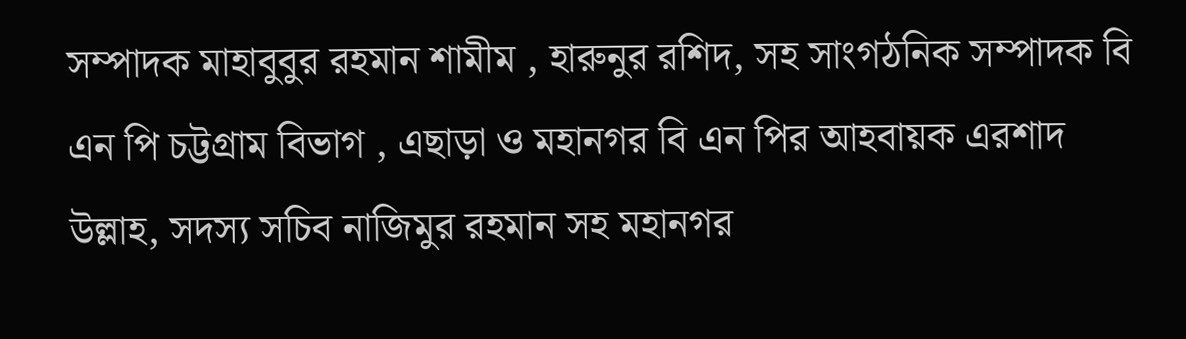সম্পাদক মাহাবুবুর রহমান শামীম , হারুনুর রশিদ, সহ সাংগঠনিক সম্পাদক বি এন পি চট্টগ্রাম বিভাগ , এছাড়া ও মহানগর বি এন পির আহবায়ক এরশাদ উল্লাহ, সদস্য সচিব নাজিমুর রহমান সহ মহানগর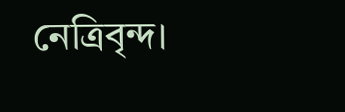নেত্রিবৃন্দ।